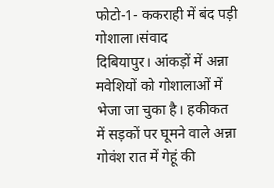फोटो-1- ककराही में बंद पड़ी गोशाला।संवाद
दिबियापुर। आंकड़ों में अन्ना मवेशियों को गोशालाओं में भेजा जा चुका है। हकीकत में सड़कों पर घूमने वाले अन्ना गोवंश रात में गेहूं की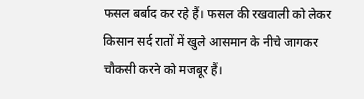फसल बर्बाद कर रहे हैं। फसल की रखवाली को लेकर किसान सर्द रातों में खुले आसमान के नीचे जागकर चौकसी करने को मजबूर हैं।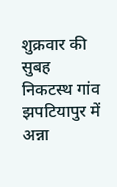शुक्रवार की सुबह निकटस्थ गांव झपटियापुर में अन्ना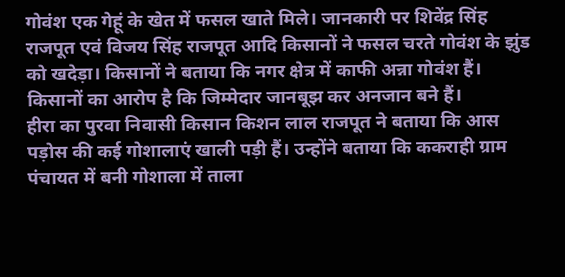गोवंश एक गेहूं के खेत में फसल खाते मिले। जानकारी पर शिवेंद्र सिंह राजपूत एवं विजय सिंह राजपूत आदि किसानों ने फसल चरते गोवंश के झुंड को खदेड़ा। किसानों ने बताया कि नगर क्षेत्र में काफी अन्ना गोवंश हैं। किसानों का आरोप है कि जिम्मेदार जानबूझ कर अनजान बने हैं।
हीरा का पुरवा निवासी किसान किशन लाल राजपूत ने बताया कि आस पड़ोस की कई गोशालाएं खाली पड़ी हैं। उन्होंने बताया कि ककराही ग्राम पंचायत में बनी गोशाला में ताला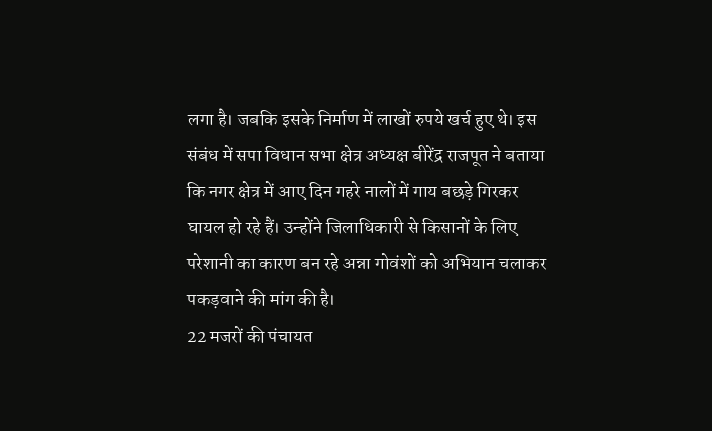लगा है। जबकि इसके निर्माण में लाखों रुपये खर्च हुए थे। इस संबंध में सपा विधान सभा क्षेत्र अध्यक्ष बीरेंद्र राजपूत ने बताया कि नगर क्षेत्र में आए दिन गहरे नालों में गाय बछड़े गिरकर घायल हो रहे हैं। उन्होंने जिलाधिकारी से किसानों के लिए परेशानी का कारण बन रहे अन्ना गोवंशों को अभियान चलाकर पकड़वाने की मांग की है।
22 मजरों की पंचायत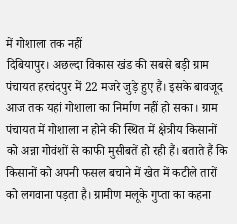में गोशाला तक नहीं
दिबियापुर। अछल्दा विकास खंड की सबसे बड़ी ग्राम पंचायत हरचंदपुर में 22 मजरे जुड़े हुए हैं। इसके बावजूद आज तक यहां गोशाला का निर्माण नहीं हो सका। ग्राम पंचायत में गोशाला न होने की स्थित में क्षेत्रीय किसानों को अन्ना गोवंशों से काफी मुसीबतें हो रही हैं। बताते हैं कि किसानों को अपनी फसल बचाने में खेत में कटीले तारों को लगवाना पड़ता है। ग्रामीण मलूके गुप्ता का कहना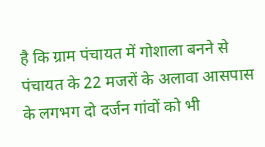है कि ग्राम पंचायत में गोशाला बनने से पंचायत के 22 मजरों के अलावा आसपास के लगभग दो दर्जन गांवों को भी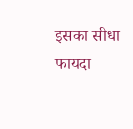इसका सीधा फायदा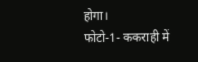होगा।
फोटो-1- ककराही में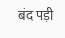बंद पड़ी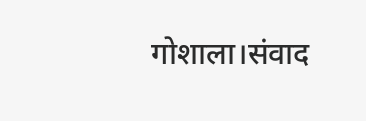गोशाला।संवाद